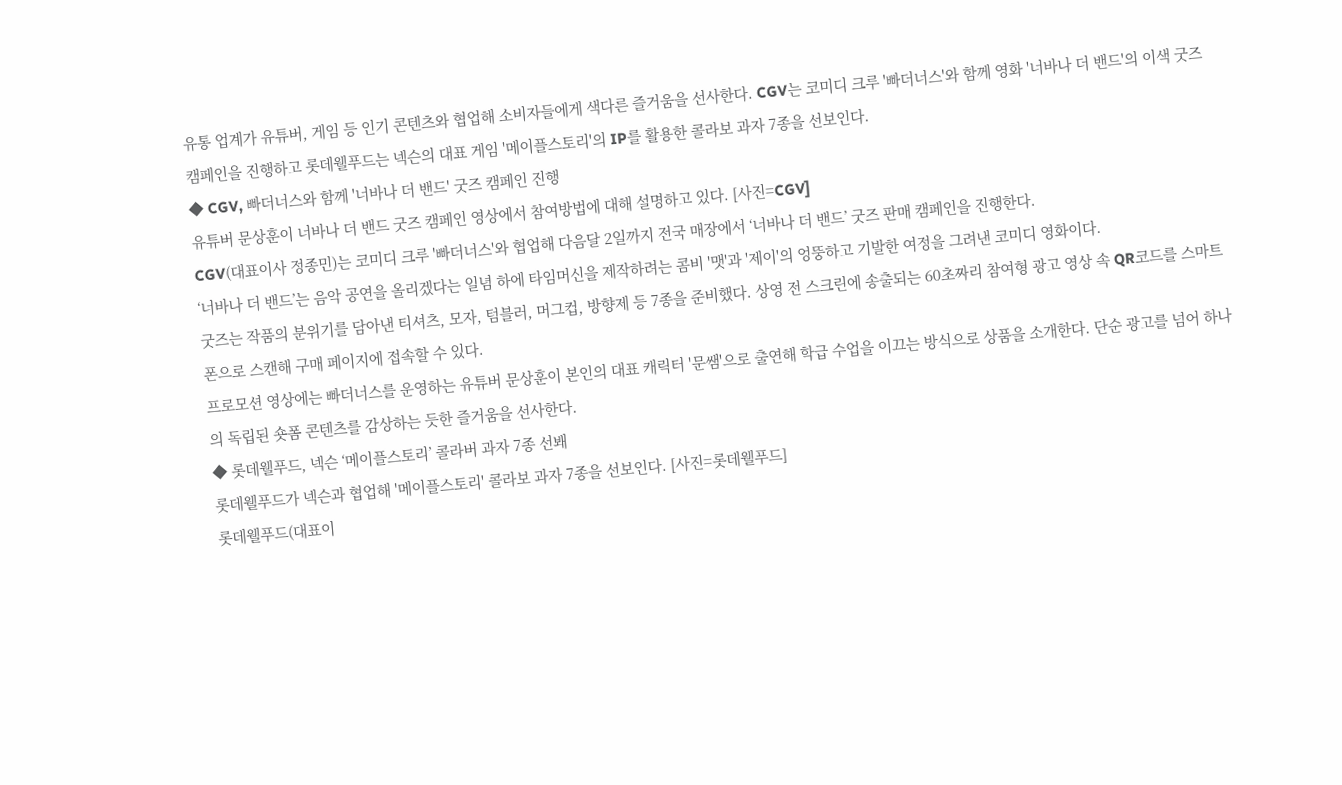유통 업계가 유튜버, 게임 등 인기 콘텐츠와 협업해 소비자들에게 색다른 즐거움을 선사한다. CGV는 코미디 크루 '빠더너스'와 함께 영화 '너바나 더 밴드'의 이색 굿즈 캠페인을 진행하고 롯데웰푸드는 넥슨의 대표 게임 '메이플스토리'의 IP를 활용한 콜라보 과자 7종을 선보인다.
◆ CGV, 빠더너스와 함께 '너바나 더 밴드' 굿즈 캠페인 진행
유튜버 문상훈이 너바나 더 밴드 굿즈 캠페인 영상에서 참여방법에 대해 설명하고 있다. [사진=CGV]
CGV(대표이사 정종민)는 코미디 크루 '빠더너스'와 협업해 다음달 2일까지 전국 매장에서 ‘너바나 더 밴드’ 굿즈 판매 캠페인을 진행한다.
‘너바나 더 밴드’는 음악 공연을 올리겠다는 일념 하에 타임머신을 제작하려는 콤비 '맷'과 '제이'의 엉뚱하고 기발한 여정을 그려낸 코미디 영화이다.
굿즈는 작품의 분위기를 담아낸 티셔츠, 모자, 텀블러, 머그컵, 방향제 등 7종을 준비했다. 상영 전 스크린에 송출되는 60초짜리 참여형 광고 영상 속 QR코드를 스마트폰으로 스캔해 구매 페이지에 접속할 수 있다.
프로모션 영상에는 빠더너스를 운영하는 유튜버 문상훈이 본인의 대표 캐릭터 '문쌤'으로 출연해 학급 수업을 이끄는 방식으로 상품을 소개한다. 단순 광고를 넘어 하나의 독립된 숏폼 콘텐츠를 감상하는 듯한 즐거움을 선사한다.
◆ 롯데웰푸드, 넥슨 ‘메이플스토리’ 콜라버 과자 7종 선봬
롯데웰푸드가 넥슨과 협업해 '메이플스토리' 콜라보 과자 7종을 선보인다. [사진=롯데웰푸드]
롯데웰푸드(대표이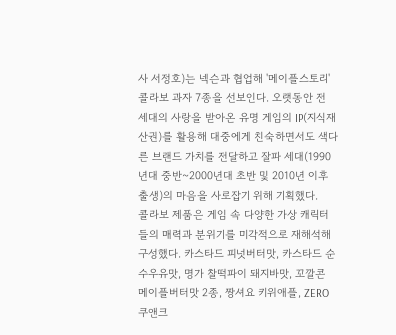사 서정호)는 넥슨과 협업해 '메이플스토리' 콜라보 과자 7종을 선보인다. 오랫동안 전 세대의 사랑을 받아온 유명 게임의 IP(지식재산권)를 활용해 대중에게 친숙하면서도 색다른 브랜드 가치를 전달하고 잘파 세대(1990년대 중반~2000년대 초반 및 2010년 이후 출생)의 마음을 사로잡기 위해 기획했다.
콜라보 제품은 게임 속 다양한 가상 캐릭터들의 매력과 분위기를 미각적으로 재해석해 구성했다. 카스타드 피넛버터맛, 카스타드 순수우유맛, 명가 찰떡파이 돼지바맛, 꼬깔콘 메이플버터맛 2종, 짱셔요 키위애플, ZERO 쿠앤크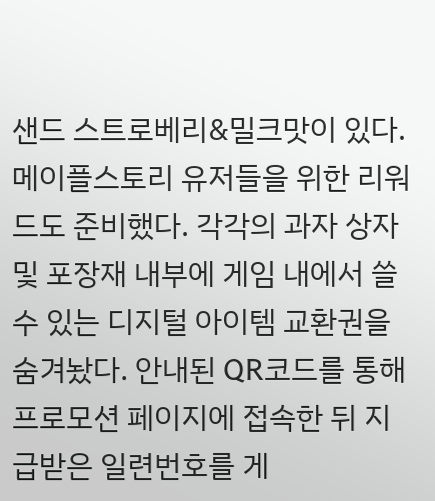샌드 스트로베리&밀크맛이 있다.
메이플스토리 유저들을 위한 리워드도 준비했다. 각각의 과자 상자 및 포장재 내부에 게임 내에서 쓸 수 있는 디지털 아이템 교환권을 숨겨놨다. 안내된 QR코드를 통해 프로모션 페이지에 접속한 뒤 지급받은 일련번호를 게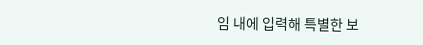임 내에 입력해 특별한 보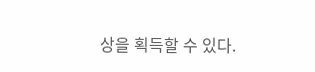상을 획득할 수 있다.